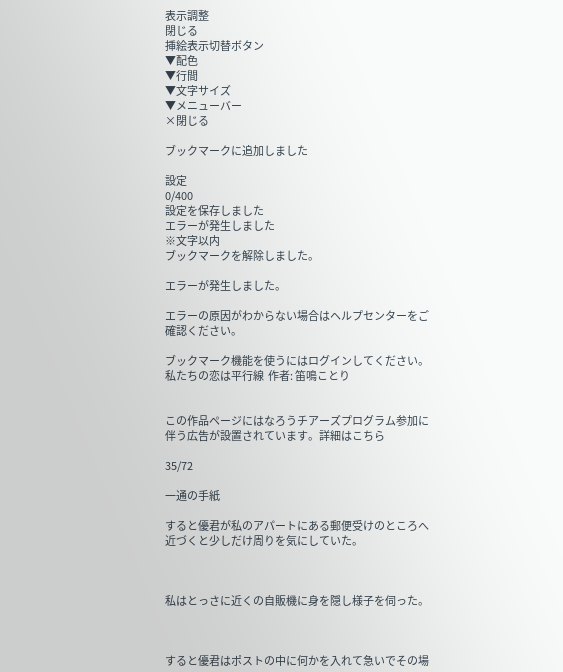表示調整
閉じる
挿絵表示切替ボタン
▼配色
▼行間
▼文字サイズ
▼メニューバー
×閉じる

ブックマークに追加しました

設定
0/400
設定を保存しました
エラーが発生しました
※文字以内
ブックマークを解除しました。

エラーが発生しました。

エラーの原因がわからない場合はヘルプセンターをご確認ください。

ブックマーク機能を使うにはログインしてください。
私たちの恋は平行線  作者: 笛鳴ことり


この作品ページにはなろうチアーズプログラム参加に伴う広告が設置されています。詳細はこちら

35/72

一通の手紙

すると優君が私のアパートにある郵便受けのところへ近づくと少しだけ周りを気にしていた。



私はとっさに近くの自販機に身を隠し様子を伺った。



すると優君はポストの中に何かを入れて急いでその場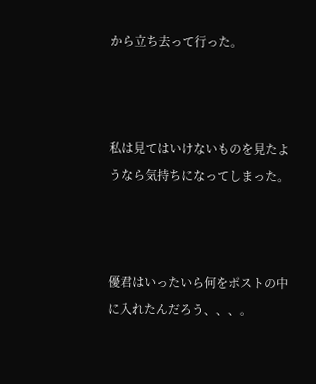から立ち去って行った。



私は見てはいけないものを見たようなら気持ちになってしまった。



優君はいったいら何をポストの中に入れたんだろう、、、。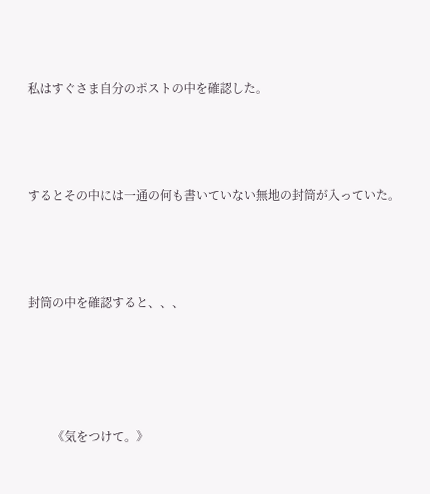私はすぐさま自分のポストの中を確認した。



するとその中には一通の何も書いていない無地の封筒が入っていた。



封筒の中を確認すると、、、




        《気をつけて。》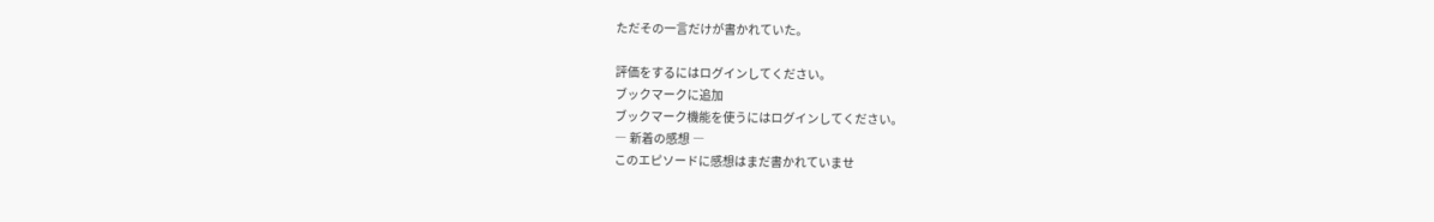ただその一言だけが書かれていた。

評価をするにはログインしてください。
ブックマークに追加
ブックマーク機能を使うにはログインしてください。
― 新着の感想 ―
このエピソードに感想はまだ書かれていませ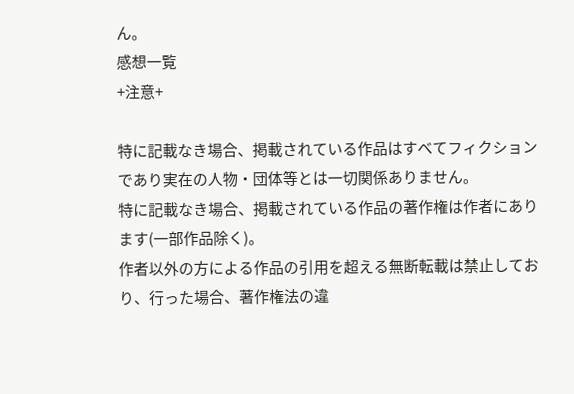ん。
感想一覧
+注意+

特に記載なき場合、掲載されている作品はすべてフィクションであり実在の人物・団体等とは一切関係ありません。
特に記載なき場合、掲載されている作品の著作権は作者にあります(一部作品除く)。
作者以外の方による作品の引用を超える無断転載は禁止しており、行った場合、著作権法の違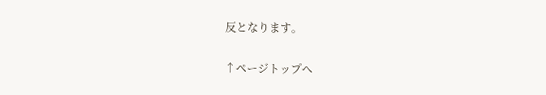反となります。

↑ページトップへ